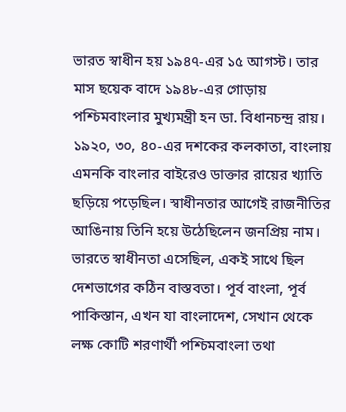ভারত স্বাধীন হয় ১৯৪৭-এর ১৫ আগস্ট। তার মাস ছয়েক বাদে ১৯৪৮-এর গোড়ায় পশ্চিমবাংলার মুখ্যমন্ত্রী হন ডা. বিধানচন্দ্র রায়। ১৯২০, ৩০, ৪০-এর দশকের কলকাতা, বাংলায় এমনকি বাংলার বাইরেও ডাক্তার রায়ের খ্যাতি ছড়িয়ে পড়েছিল। স্বাধীনতার আগেই রাজনীতির আঙিনায় তিনি হয়ে উঠেছিলেন জনপ্রিয় নাম।
ভারতে স্বাধীনতা এসেছিল, একই সাথে ছিল দেশভাগের কঠিন বাস্তবতা। পূর্ব বাংলা, পূর্ব পাকিস্তান, এখন যা বাংলাদেশ, সেখান থেকে লক্ষ কোটি শরণার্থী পশ্চিমবাংলা তথা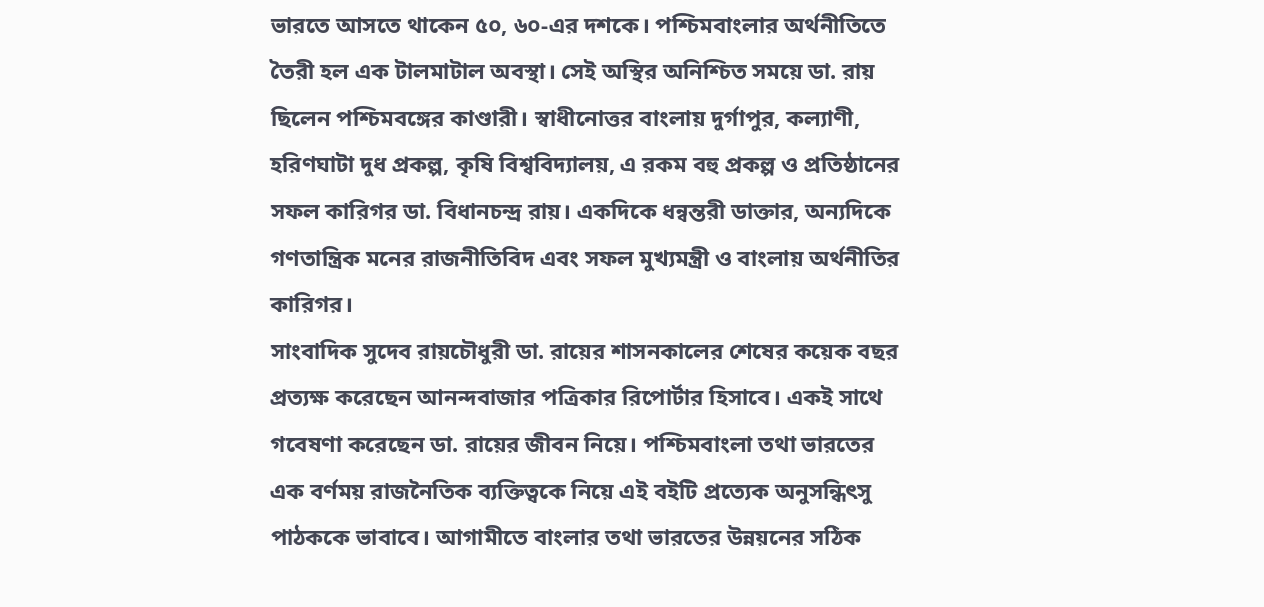ভারতে আসতে থাকেন ৫০, ৬০-এর দশকে। পশ্চিমবাংলার অর্থনীতিতে তৈরী হল এক টালমাটাল অবস্থা। সেই অস্থির অনিশ্চিত সময়ে ডা. রায় ছিলেন পশ্চিমবঙ্গের কাণ্ডারী। স্বাধীনোত্তর বাংলায় দুর্গাপুর, কল্যাণী, হরিণঘাটা দুধ প্রকল্প, কৃষি বিশ্ববিদ্যালয়, এ রকম বহু প্রকল্প ও প্রতিষ্ঠানের সফল কারিগর ডা. বিধানচন্দ্র রায়। একদিকে ধন্বন্তরী ডাক্তার, অন্যদিকে গণতান্ত্রিক মনের রাজনীতিবিদ এবং সফল মুখ্যমন্ত্রী ও বাংলায় অর্থনীতির কারিগর।
সাংবাদিক সুদেব রায়চৌধুরী ডা. রায়ের শাসনকালের শেষের কয়েক বছর প্রত্যক্ষ করেছেন আনন্দবাজার পত্রিকার রিপোর্টার হিসাবে। একই সাথে গবেষণা করেছেন ডা. রায়ের জীবন নিয়ে। পশ্চিমবাংলা তথা ভারতের এক বর্ণময় রাজনৈতিক ব্যক্তিত্বকে নিয়ে এই বইটি প্রত্যেক অনুসন্ধিৎসু পাঠককে ভাবাবে। আগামীতে বাংলার তথা ভারতের উন্নয়নের সঠিক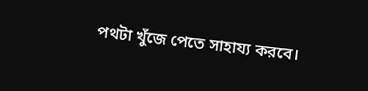পথটা খুঁজে পেতে সাহায্য করবে।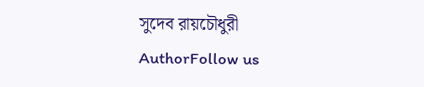সুদেব রায়চৌধুরী
AuthorFollow us